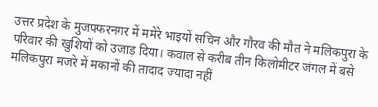उत्तर प्रदेश के मुजफ्फरनगर में ममेरे भाइयों सचिन और गौरव की मौत ने मलिकपुरा के परिवार की खुशियों को उजाड़ दिया। कवाल से करीब तीन किलोमीटर जंगल में बसे मलिकपुरा मजरे में मकानों की तादाद ज्यादा नहीं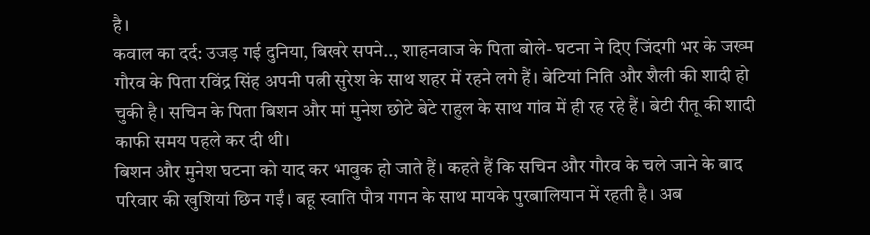है।
कवाल का दर्द: उजड़ गई दुनिया, बिखरे सपने.., शाहनवाज के पिता बोले- घटना ने दिए जिंदगी भर के जख्म
गौरव के पिता रविंद्र सिंह अपनी पत्नी सुरेश के साथ शहर में रहने लगे हैं। बेटियां निति और शैली की शादी हो चुकी है। सचिन के पिता बिशन और मां मुनेश छोटे बेटे राहुल के साथ गांव में ही रह रहे हैं। बेटी रीतू की शादी काफी समय पहले कर दी थी।
बिशन और मुनेश घटना को याद कर भावुक हो जाते हैं। कहते हैं कि सचिन और गौरव के चले जाने के बाद परिवार की खुशियां छिन गईं। बहू स्वाति पौत्र गगन के साथ मायके पुरबालियान में रहती है। अब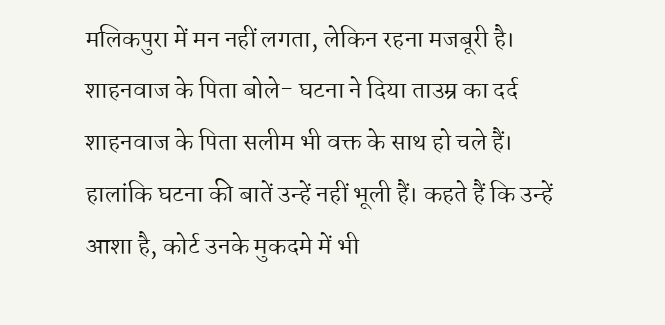मलिकपुरा में मन नहीं लगता, लेकिन रहना मजबूरी है।
शाहनवाज के पिता बोले- घटना ने दिया ताउम्र का दर्द
शाहनवाज के पिता सलीम भी वक्त के साथ हो चले हैं। हालांकि घटना की बातें उन्हें नहीं भूली हैं। कहते हैं कि उन्हें आशा है, कोर्ट उनके मुकदमे में भी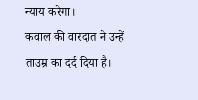न्याय करेगा।
कवाल की वारदात ने उन्हें ताउम्र का दर्द दिया है।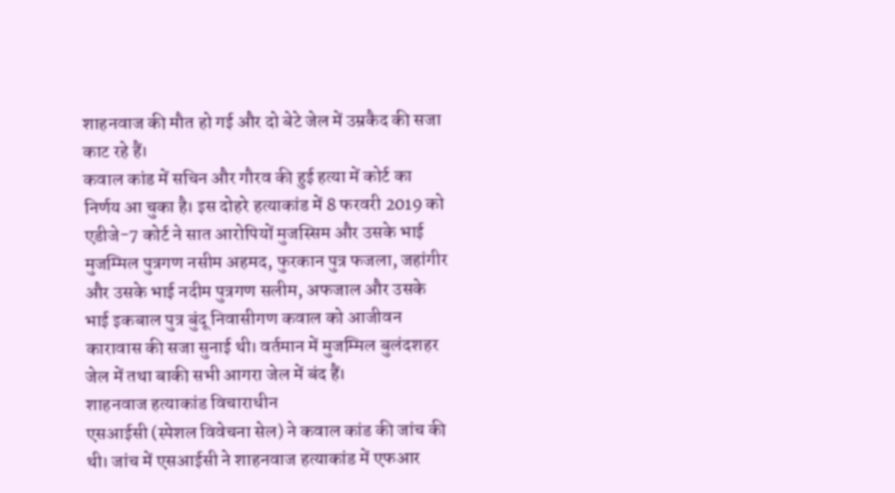शाहनवाज की मौत हो गई और दो बेटे जेल में उम्रकैद की सजा काट रहे हैं।
कवाल कांड में सचिन और गौरव की हुई हत्या में कोर्ट का निर्णय आ चुका है। इस दोहरे हत्याकांड में 8 फरवरी 2019 को एडीजे-7 कोर्ट ने सात आरोपियों मुजस्सिम और उसके भाई मुजम्मिल पुत्रगण नसीम अहमद, फुरकान पुत्र फजला, जहांगीर और उसके भाई नदीम पुत्रगण सलीम, अफजाल और उसके भाई इकबाल पुत्र बुंदू निवासीगण कवाल को आजीवन कारावास की सजा सुनाई थी। वर्तमान में मुजम्मिल बुलंदशहर जेल में तथा बाकी सभी आगरा जेल में बंद हैं।
शाहनवाज हत्याकांड विचाराधीन
एसआईसी (स्पेशल विवेचना सेल) ने कवाल कांड की जांच की थी। जांच में एसआईसी ने शाहनवाज हत्याकांड में एफआर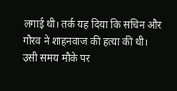लगाई थी। तर्क यह दिया कि सचिन और गौरव ने शाहनवाज की हत्या की थी।
उसी समय मौके पर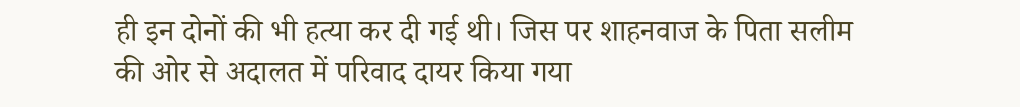ही इन दोनों की भी हत्या कर दी गई थी। जिस पर शाहनवाज के पिता सलीम की ओर से अदालत में परिवाद दायर किया गया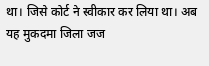था। जिसे कोर्ट ने स्वीकार कर लिया था। अब यह मुकदमा जिला जज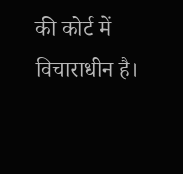की कोर्ट में विचाराधीन है।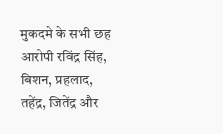मुकदमे के सभी छह आरोपी रविंद्र सिंह, बिशन, प्रहलाद, तहेंद्र, जितेंद्र और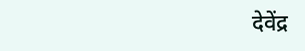देवेंद्र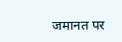जमानत पर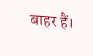बाहर हैं।